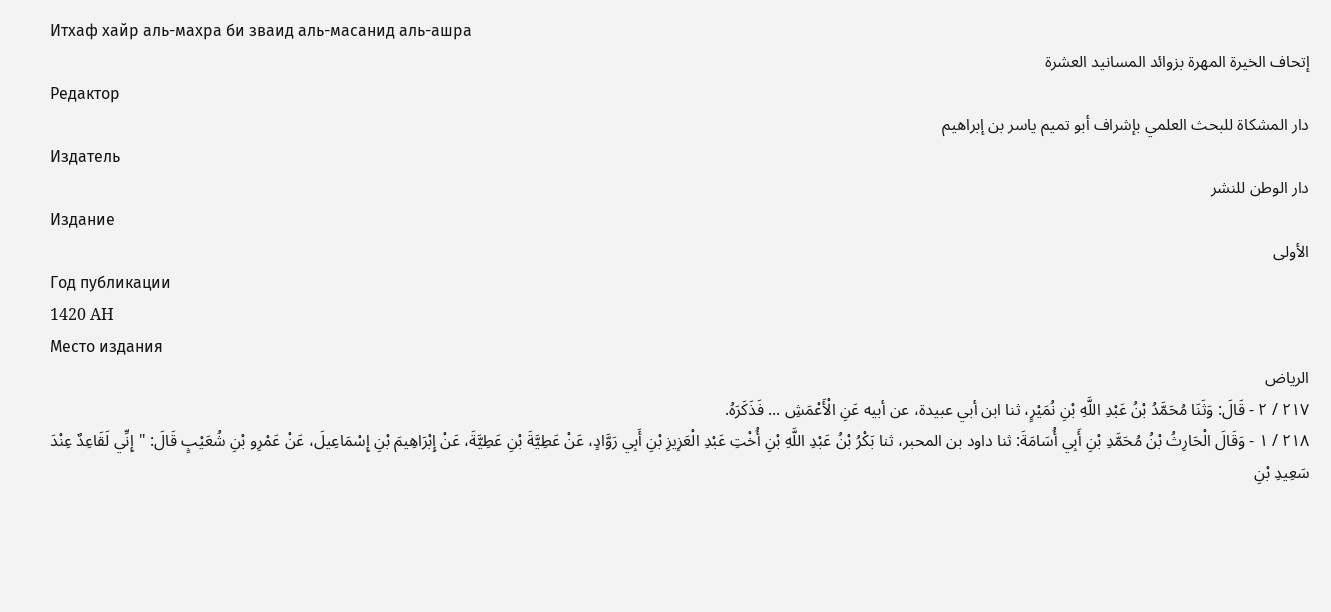Итхаф хайр аль-махра би зваид аль-масанид аль-ашра
إتحاف الخيرة المهرة بزوائد المسانيد العشرة
Редактор
دار المشكاة للبحث العلمي بإشراف أبو تميم ياسر بن إبراهيم
Издатель
دار الوطن للنشر
Издание
الأولى
Год публикации
1420 AH
Место издания
الرياض
٢١٧ / ٢ - قَالَ: وَثَنَا مُحَمَّدُ بْنُ عَبْدِ اللَّهِ بْنِ نُمَيْرٍ، ثنا ابن أبي عبيدة، عن أبيه عَنِ الْأَعْمَشِ ... فَذَكَرَهُ.
٢١٨ / ١ - وَقَالَ الْحَارِثُ بْنُ مُحَمَّدِ بْنِ أَبِي أُسَامَةَ: ثنا داود بن المحبر، ثنا بَكْرُ بْنُ عَبْدِ اللَّهِ بْنِ أُخْتِ عَبْدِ الْعَزِيزِ بْنِ أَبِي رَوَّادٍ، عَنْ عَطِيَّةَ بْنِ عَطِيَّةَ، عَنْ إِبْرَاهِيمَ بْنِ إِسْمَاعِيلَ، عَنْ عَمْرِو بْنِ شُعَيْبٍ قَالَ: "إِنِّي لَقَاعِدٌ عِنْدَ سَعِيدِ بْنِ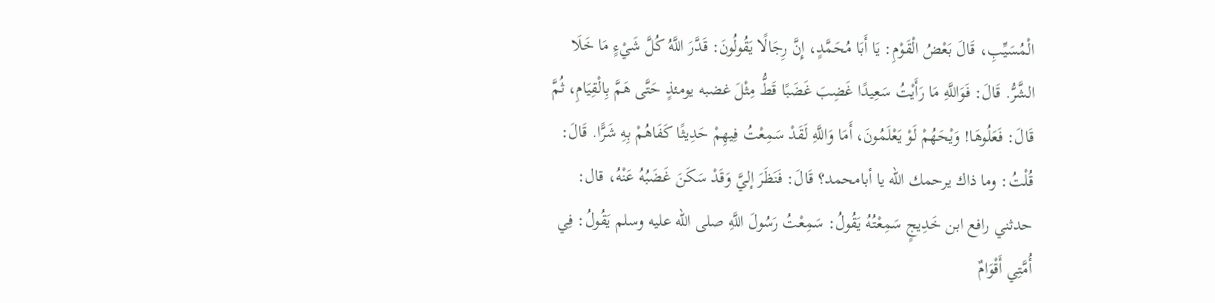الْمُسَيِّبِ، قَالَ بَعْضُ الْقَوْمِ: يَا أَبَا مُحَمَّدٍ، إِنَّ رِجَالًا يَقُولُونَ: قَدَّرَ اللَّهُ كُلَّ شَيْءٍ مَا خَلَا الشَّرُّ. قَالَ: فَوَاللَّهِ مَا رَأَيْتُ سَعِيدًا غَضِبَ غَضَبًا قَطُّ مِثْلَ غضبه يومئذٍ حَتَّى هَمَّ بِالْقِيَامِ، ثُمَّ قَالَ: فَعَلُوهَا! وَيْحَهُمْ لَوْ يَعْلَمُونَ، أَمَا وَاللَّهِ لَقَدْ سَمِعْتُ فِيهِمْ حَدِيثًا كَفَاهُمْ بِهِ شَرًّا. قَالَ: قُلْتُ: وما ذاك يرحمك الله يا أبامحمد؟ قَالَ: فَنَظَرَ إليَّ وَقَدْ سَكَنَ غَضَبُهُ عَنْهُ، قال: حدثني رافع ابن خَدِيجٍ سَمِعْتُهُ يَقُولُ: سَمِعْتُ رَسُولَ اللَّهِ صلى الله عليه وسلم يَقُولُ: فِي أُمَّتِي أَقْوَامٌ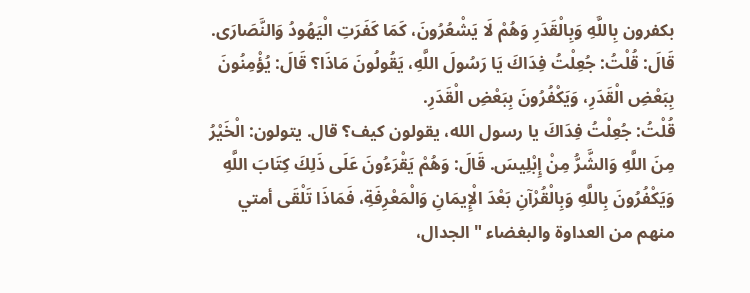بكفرون بِاللَّهِ وَبِالْقَدَرِ وَهُمْ لَا يَشْعُرُونَ، كَمَا كَفَرَتِ الْيَهُودُ وَالنَّصَارَى. قَالَ: قُلْتُ: جُعِلْتُ فِدَاكَ يَا رَسُولَ اللَّهِ، يَقُولُونَ مَاذَا؟ قَالَ: يُؤْمِنُونَ بِبَعْضِ الْقَدَرِ، وَيَكْفُرُونَ بِبَعْضِ الْقَدَرِ.
قُلْتُ: جُعِلْتُ فِدَاكَ يا رسول الله، يقولون كيف؟ قال. يتولون: الْخَيْرُ مِنَ اللَّهِ وَالشَّرُّ مِنْ إِبْلِيسَ. قَالَ: وَهُمْ يَقْرَءُونَ عَلَى ذَلِكَ كِتَابَ اللَّهِ وَيَكْفُرُونَ بِاللَّهِ وَبِالْقُرْآنِ بَعْدَ الْإِيمَانِ وَالْمَعْرِفَةِ، فَمَاذَا تَلْقَى أمتي منهم من العداوة والبغضاء " الجدال،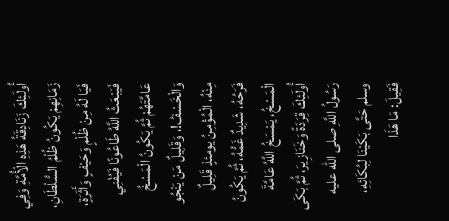أُولَئِكَ زَنَادِقَةُ هَذِهِ الْأُمَّةِ وَفِي زَمَانِهِمْ يَكُونُ ظُلْمُ السُّلْطَانِ، فَيَا لَهُ مِنْ ظُلْمٍ وَحَيْفٍ وَأَثَرَةٍ، فَيَبْعَثُ اللَّهُ طَاعُونًا فَيُفْنِي عَامَّتَهُمْ ثُمَّ يَكُونُ الْمَسْخُ وَالْخَسْفُ!، وَقَلِيلٌ مَنْ يَنْجُو مِنْهُ، الْمُؤْمِنُ يومئذٍ قَلِيلٌ فَرَحُهُ، شَدِيدٌ غَمُّهُ، ثُمَّ يَكُونُ الْمَسْخُ، يَمْسَخُ اللَّهُ عَامَّةَ أُولَئِكَ قِرَدَةً وَخَنَازِيرَ، ثُمَّ بَكَى رَسُولُ اللَّهِ صلى الله عليه وسلم حَتَّى بَكَيْنَا لِبُكَائِهِ، فَقِيلَ: مَا هَذَا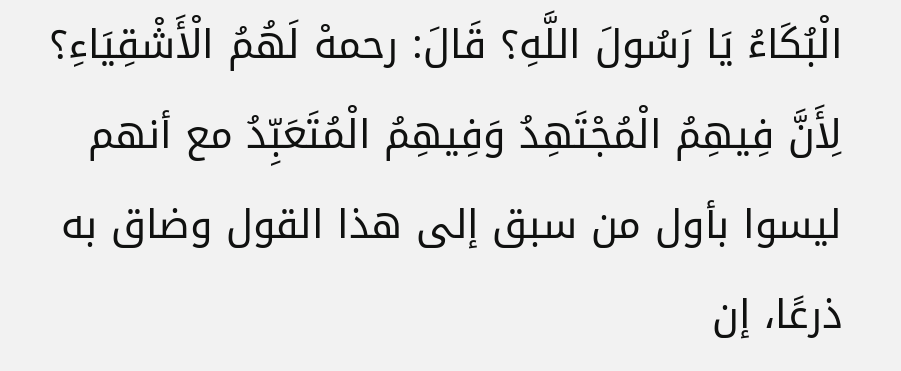الْبُكَاءُ يَا رَسُولَ اللَّهِ؟ قَالَ: رحمهْ لَهُمُ الْأَشْقِيَاءِ؟ لِأَنَّ فِيهِمُ الْمُجْتَهِدُ وَفِيهِمُ الْمُتَعَبِّدُ مع أنهم ليسوا بأول من سبق إلى هذا القول وضاق به ذرعًا، إن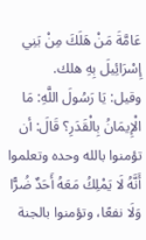عَامَّةَ مَنْ هَلَكَ مِنْ بَنِي إِسْرَائِيلَ بِهِ هلك.
وقيل: يَا رَسُولَ اللَّهِ: مَا الْإِيمَانُ بِالْقَدَرِ؟ قَالَ: أن تؤمنوا بالله وحده وتعلموا أَنَّهُ لَا يَمْلِكُ مَعَهُ أَحَدٌ ضُرًّا وَلَا نفعًا، وتؤمنوا بالجنة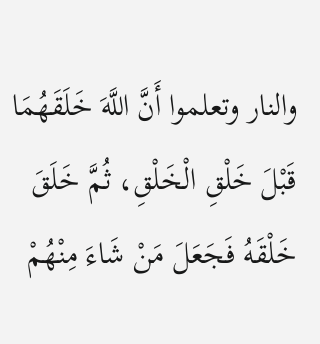والنار وتعلموا أَنَّ اللَّهَ خَلَقَهُمَا قَبْلَ خَلْقِ الْخَلْقِ، ثُمَّ خَلَقَ خَلْقَهُ فَجَعَلَ مَنْ شَاءَ مِنْهُمْ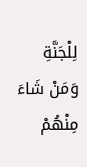لِلْجَنَّةِ وَمَنْ شَاءَ مِنْهُمْ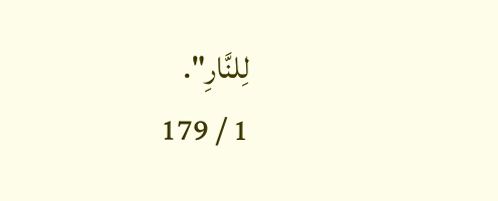لِلنَّارِ".
1 / 179